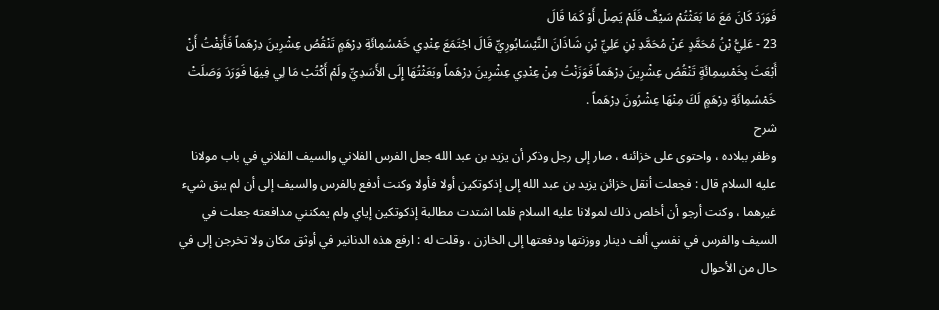فَوَرَدَ كَانَ مَعَ مَا بَعَثْتُمْ سَيْفٌ فَلَمْ يَصِلْ أَوْ كَمَا قَالَ
23 - عَلِيُّ بْنُ مُحَمَّدٍ عَنْ مُحَمَّدِ بْنِ عَلِيِّ بْنِ شَاذَانَ النَّيْسَابُورِيِّ قَالَ اجْتَمَعَ عِنْدِي خَمْسُمِائَةِ دِرْهَمٍ تَنْقُصُ عِشْرِينَ دِرْهَماً فَأَنِفْتُ أَنْ أَبْعَثَ بِخَمْسِمِائَةٍ تَنْقُصُ عِشْرِينَ دِرْهَماً فَوَزَنْتُ مِنْ عِنْدِي عِشْرِينَ دِرْهَماً وبَعَثْتُهَا إِلَى الأَسَدِيِّ ولَمْ أَكْتُبْ مَا لِي فِيهَا فَوَرَدَ وَصَلَتْ خَمْسُمِائَةِ دِرْهَمٍ لَكَ مِنْهَا عِشْرُونَ دِرْهَماً .
شرح
وظفر ببلاده ، واحتوى على خزائنه ، صار إلى رجل وذكر أن يزيد بن عبد الله جعل الفرس الفلاني والسيف الفلاني في باب مولانا عليه السلام قال : فجعلت أنقل خزائن يزيد بن عبد الله إلى إذكوتكين أولا فأولا وكنت أدفع بالفرس والسيف إلى أن لم يبق شيء غيرهما ، وكنت أرجو أن أخلص ذلك لمولانا عليه السلام فلما اشتدت مطالبة إذكوتكين إياي ولم يمكنني مدافعته جعلت في السيف والفرس في نفسي ألف دينار ووزنتها ودفعتها إلى الخازن ، وقلت له : ارفع هذه الدنانير في أوثق مكان ولا تخرجن إلى في حال من الأحوال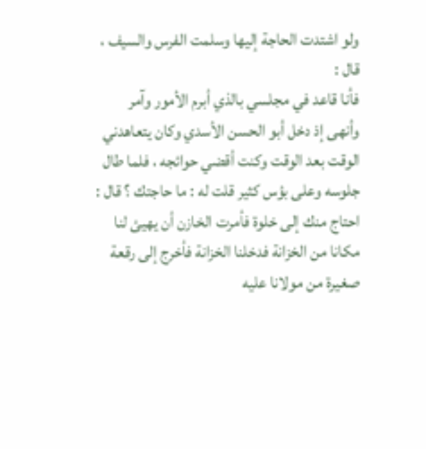ولو اشتدت الحاجة إليها وسلمت الفرس والسيف ، قال :
فأنا قاعد في مجلسي بالذي أبرم الأمور وآمر وأنهى إذ دخل أبو الحسن الأسدي وكان يتعاهدني الوقت بعد الوقت وكنت أقضي حوائجه ، فلما طال جلوسه وعلى بؤس كثير قلت له : ما حاجتك ؟ قال : احتاج منك إلى خلوة فأمرت الخازن أن يهيئ لنا مكانا من الخزانة فدخلنا الخزانة فأخرج إلى رقعة صغيرة من مولانا عليه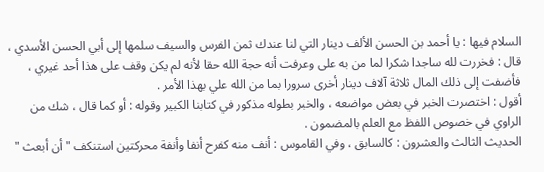السلام فيها : يا أحمد بن الحسن الألف دينار التي لنا عندك ثمن الفرس والسيف سلمها إلى أبي الحسن الأسدي ، قال : فخررت لله ساجدا شكرا لما من به على وعرفت أنه حجة الله حقا لأنه لم يكن وقف على هذا أحد غيري ، فأضفت إلى ذلك المال ثلاثة آلاف دينار أخرى سرورا بما من الله علي بهذا الأمر .
أقول : اختصرت الخبر في بعض مواضعه ، والخبر بطوله مذكور في كتابنا الكبير وقوله : أو كما قال ، شك من الراوي في خصوص اللفظ مع العلم بالمضمون .
الحديث الثالث والعشرون : كالسابق ، وفي القاموس : أنف منه كفرح أنفا وأنفة محركتين استنكف " أن أبعث "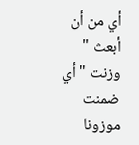أي من أن أبعث " وزنت " أي ضمنت موزونا